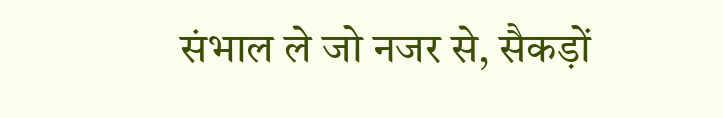संभाल ले जो नजर से, सैकड़ों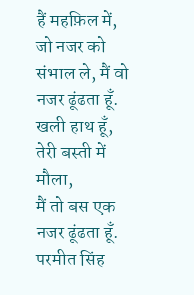हैं महफ़िल में,
जो नजर को संभाल ले, मैं वो नजर ढूंढता हूँ.
खली हाथ हूँ, तेरी बस्ती में मौला,
मैं तो बस एक नजर ढूंढता हूँ.
परमीत सिंह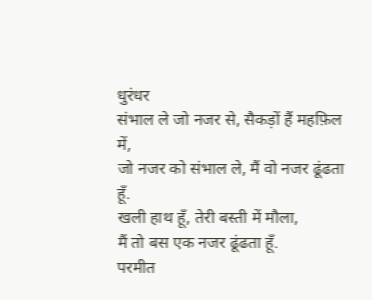धुरंधर
संभाल ले जो नजर से, सैकड़ों हैं महफ़िल में,
जो नजर को संभाल ले, मैं वो नजर ढूंढता हूँ.
खली हाथ हूँ, तेरी बस्ती में मौला,
मैं तो बस एक नजर ढूंढता हूँ.
परमीत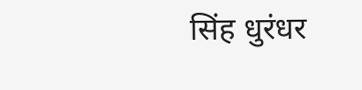सिंह धुरंधर